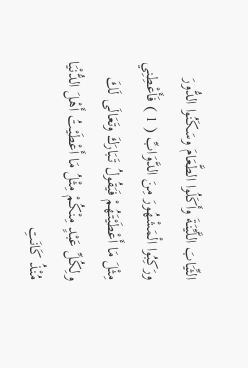الثِّيَابَ اللَّيِّنَةَ وأَكَلُوا الطَّعَامَ وسَكَنُوا الدُّورَ ورَكِبُوا الْمَشْهُورَ مِنَ الدَّوَابِّ ( 1 ) فَأَعْطِنِي مِثْلَ مَا أَعْطَيْتَهُمْ فَيَقُولُ تَبَارَكَ وتَعَالَى لَكَ ولِكُلِّ عَبْدٍ مِنْكُمْ مِثْلُ مَا أَعْطَيْتُ أَهْلَ الدُّنْيَا مُنْذُ كَانَتِ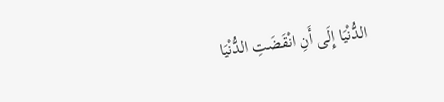الدُّنْيَا إِلَى أَنِ انْقَضَتِ الدُّنْيَا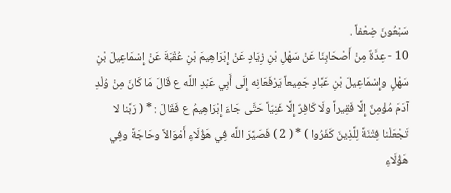سَبْعُونَ ضِعْفاً .
10 - عِدَّةٌ مِنْ أَصْحَابِنَا عَنْ سَهْلِ بْنِ زِيَادٍ عَنْ إِبْرَاهِيمَ بْنِ عُقْبَةَ عَنْ إِسْمَاعِيلَ بْنِ سَهْلٍ وإِسْمَاعِيلَ بْنِ عَبَّادٍ جَمِيعاً يَرْفَعَانِه إِلَى أَبِي عَبْدِ اللَّه ع قَالَ مَا كَانَ مِنْ وُلْدِ آدَمَ مُؤْمِنٌ إِلَّا فَقِيراً ولَا كَافِرٌ إِلَّا غَنِيّاً حَتَّى جَاءَ إِبْرَاهِيمُ ع فَقَالَ : * ( رَبَّنا لا تَجْعَلْنا فِتْنَةً لِلَّذِينَ كَفَرُوا ) * ( 2 ) فَصَيَّرَ اللَّه فِي هَؤُلَاءِ أَمْوَالاً وحَاجَةً وفِي هَؤُلَاءِ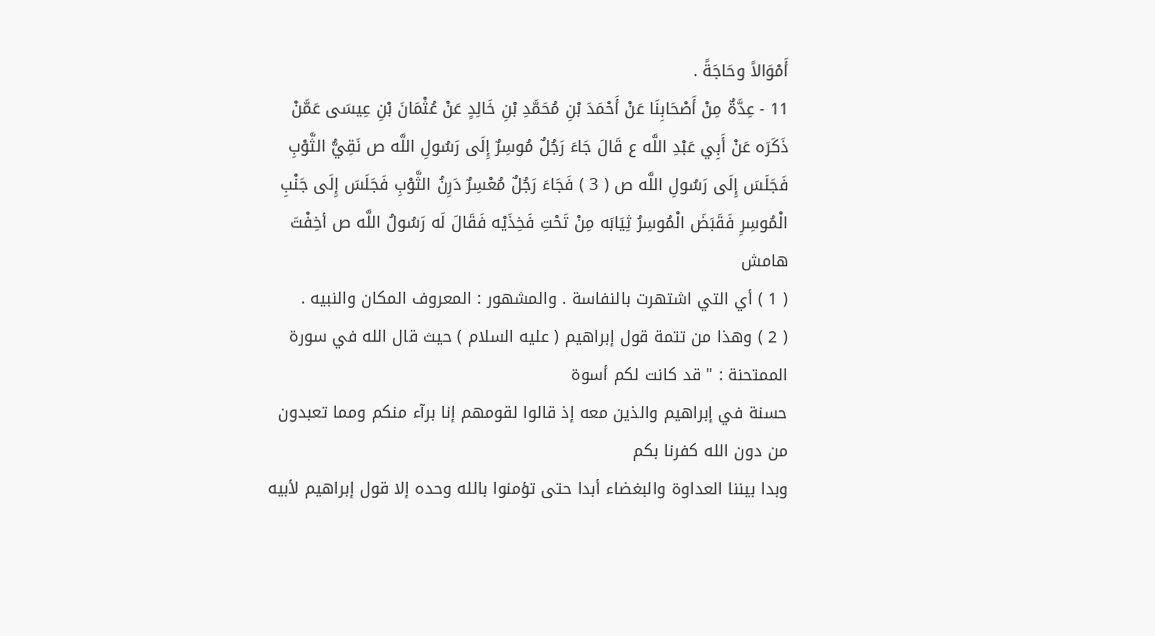أَمْوَالاً وحَاجَةً .
11 - عِدَّةٌ مِنْ أَصْحَابِنَا عَنْ أَحْمَدَ بْنِ مُحَمَّدِ بْنِ خَالِدٍ عَنْ عُثْمَانَ بْنِ عِيسَى عَمَّنْ ذَكَرَه عَنْ أَبِي عَبْدِ اللَّه ع قَالَ جَاءَ رَجُلٌ مُوسِرٌ إِلَى رَسُولِ اللَّه ص نَقِيُّ الثَّوْبِ فَجَلَسَ إِلَى رَسُولِ اللَّه ص ( 3 ) فَجَاءَ رَجُلٌ مُعْسِرٌ دَرِنُ الثَّوْبِ فَجَلَسَ إِلَى جَنْبِ الْمُوسِرِ فَقَبَضَ الْمُوسِرُ ثِيَابَه مِنْ تَحْتِ فَخِذَيْه فَقَالَ لَه رَسُولُ اللَّه ص أخِفْتَ
هامش
( 1 ) أي التي اشتهرت بالنفاسة . والمشهور : المعروف المكان والنبيه .
( 2 ) وهذا من تتمة قول إبراهيم ( عليه السلام ) حيث قال الله في سورة الممتحنة : " قد كانت لكم أسوة
حسنة في إبراهيم والذين معه إذ قالوا لقومهم إنا برآء منكم ومما تعبدون من دون الله كفرنا بكم
وبدا بيننا العداوة والبغضاء أبدا حتى تؤمنوا بالله وحده إلا قول إبراهيم لأبيه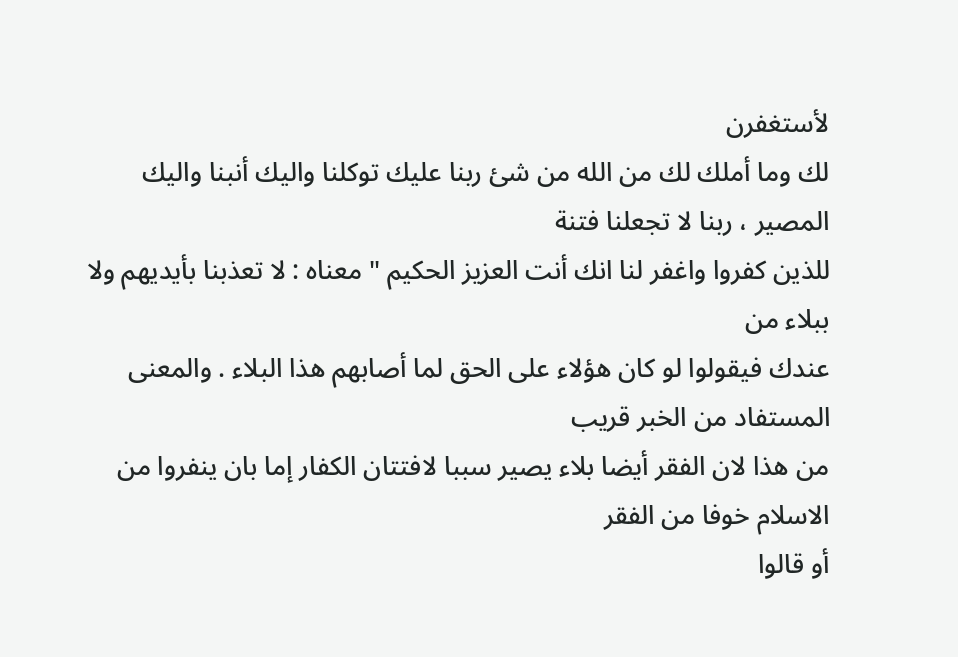لأستغفرن
لك وما أملك لك من الله من شئ ربنا عليك توكلنا واليك أنبنا واليك المصير ، ربنا لا تجعلنا فتنة
للذين كفروا واغفر لنا انك أنت العزيز الحكيم " معناه : لا تعذبنا بأيديهم ولا ببلاء من
عندك فيقولوا لو كان هؤلاء على الحق لما أصابهم هذا البلاء . والمعنى المستفاد من الخبر قريب
من هذا لان الفقر أيضا بلاء يصير سببا لافتتان الكفار إما بان ينفروا من الاسلام خوفا من الفقر
أو قالوا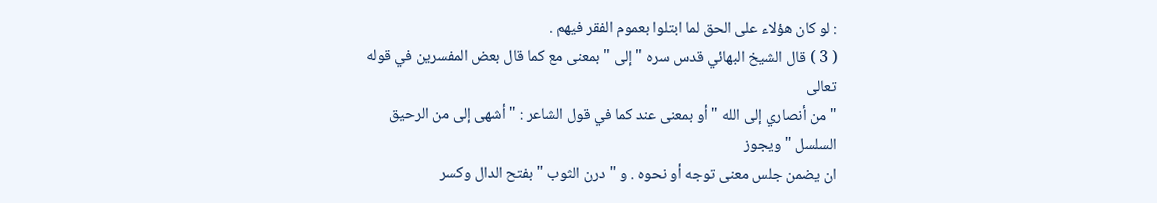: لو كان هؤلاء على الحق لما ابتلوا بعموم الفقر فيهم .
( 3 ) قال الشيخ البهائي قدس سره " إلى " بمعنى مع كما قال بعض المفسرين في قوله تعالى
" من أنصاري إلى الله " أو بمعنى عند كما في قول الشاعر : " أشهى إلى من الرحيق السلسل " ويجوز
ان يضمن جلس معنى توجه أو نحوه . و " درن الثوب " بفتح الدال وكسر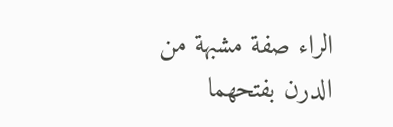الراء صفة مشبهة من
الدرن بفتحهما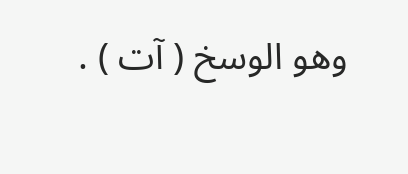وهو الوسخ ( آت ) .